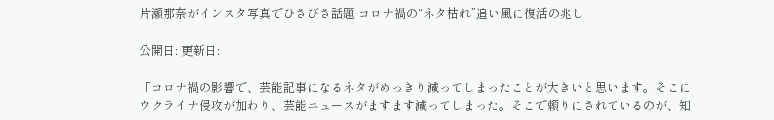片瀬那奈がインスタ写真でひさびさ話題 コロナ禍の“ネタ枯れ”追い風に復活の兆し

公開日: 更新日:

「コロナ禍の影響で、芸能記事になるネタがめっきり減ってしまったことが大きいと思います。そこにウクライナ侵攻が加わり、芸能ニュースがますます減ってしまった。そこで頼りにされているのが、知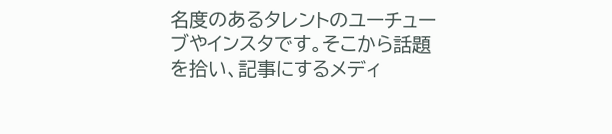名度のあるタレントのユーチューブやインスタです。そこから話題を拾い、記事にするメディ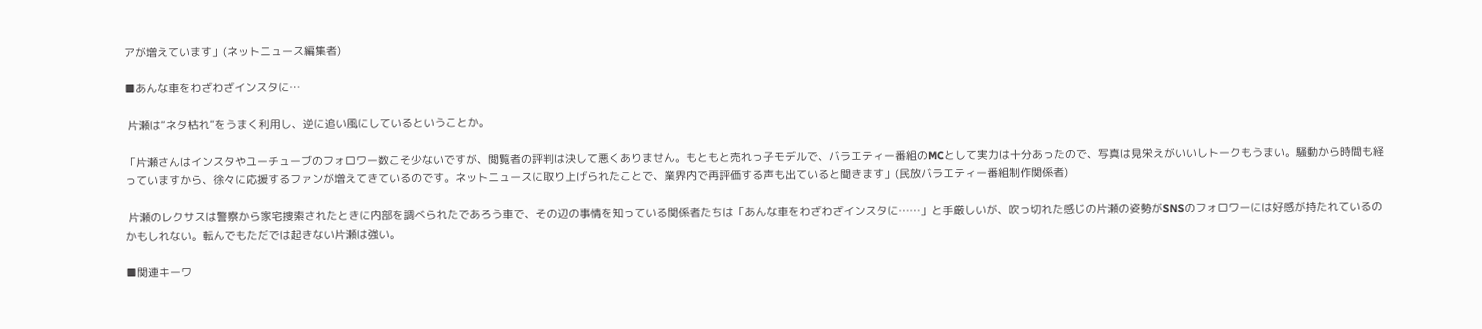アが増えています」(ネットニュース編集者)

■あんな車をわざわざインスタに…

 片瀬は“ネタ枯れ”をうまく利用し、逆に追い風にしているということか。

「片瀬さんはインスタやユーチューブのフォロワー数こそ少ないですが、閲覧者の評判は決して悪くありません。もともと売れっ子モデルで、バラエティー番組のMCとして実力は十分あったので、写真は見栄えがいいしトークもうまい。騒動から時間も経っていますから、徐々に応援するファンが増えてきているのです。ネットニュースに取り上げられたことで、業界内で再評価する声も出ていると聞きます」(民放バラエティー番組制作関係者)

 片瀬のレクサスは警察から家宅捜索されたときに内部を調べられたであろう車で、その辺の事情を知っている関係者たちは「あんな車をわざわざインスタに……」と手厳しいが、吹っ切れた感じの片瀬の姿勢がSNSのフォロワーには好感が持たれているのかもしれない。転んでもただでは起きない片瀬は強い。

■関連キーワ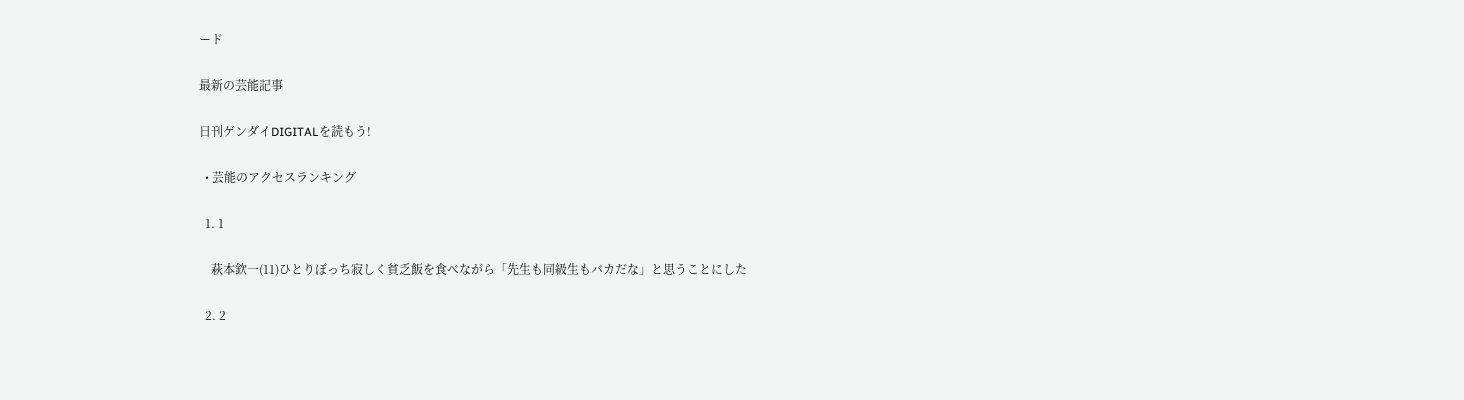ード

最新の芸能記事

日刊ゲンダイDIGITALを読もう!

  • 芸能のアクセスランキング

  1. 1

    萩本欽一(11)ひとりぼっち寂しく貧乏飯を食べながら「先生も同級生もバカだな」と思うことにした

  2. 2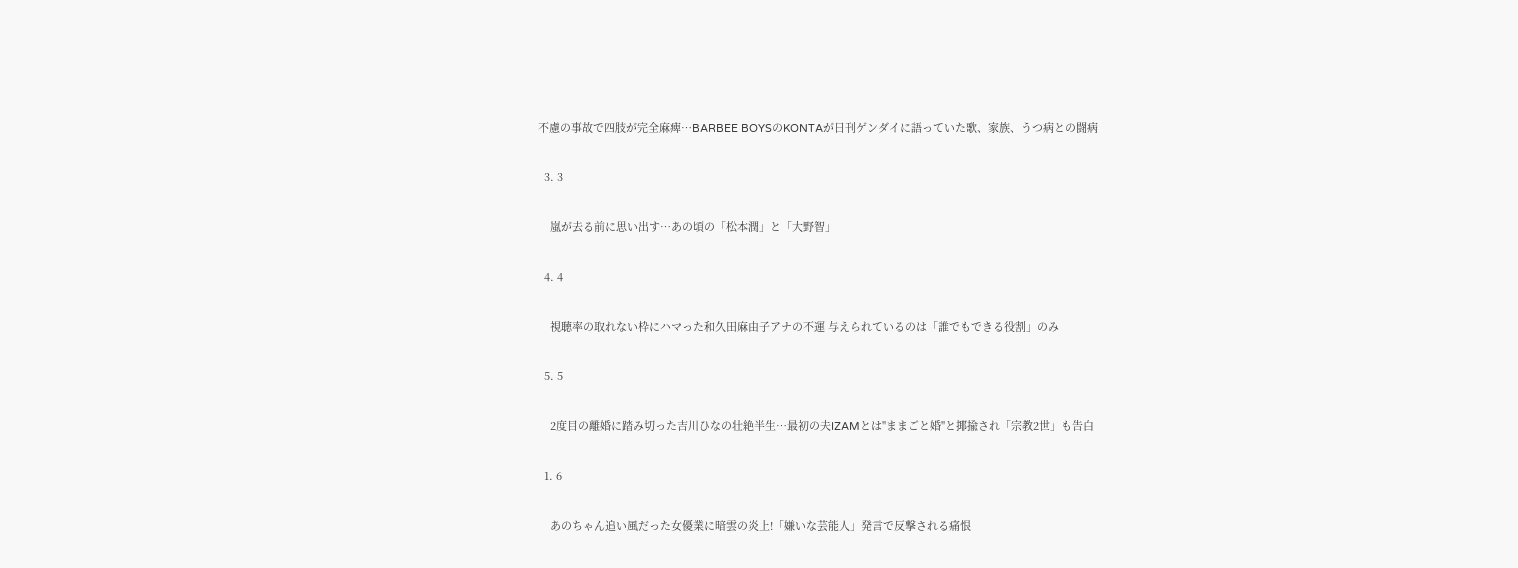不慮の事故で四肢が完全麻痺…BARBEE BOYSのKONTAが日刊ゲンダイに語っていた歌、家族、うつ病との闘病

  3. 3

    嵐が去る前に思い出す…あの頃の「松本潤」と「大野智」

  4. 4

    視聴率の取れない枠にハマった和久田麻由子アナの不運 与えられているのは「誰でもできる役割」のみ

  5. 5

    2度目の離婚に踏み切った吉川ひなの壮絶半生…最初の夫IZAMとは"ままごと婚"と揶揄され「宗教2世」も告白

  1. 6

    あのちゃん追い風だった女優業に暗雲の炎上!「嫌いな芸能人」発言で反撃される痛恨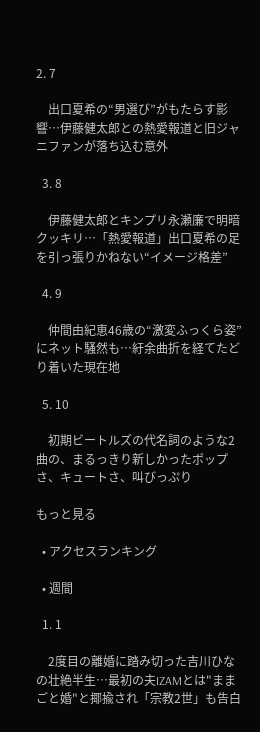2. 7

    出口夏希の“男選び”がもたらす影響…伊藤健太郎との熱愛報道と旧ジャニファンが落ち込む意外

  3. 8

    伊藤健太郎とキンプリ永瀬廉で明暗クッキリ…「熱愛報道」出口夏希の足を引っ張りかねない“イメージ格差”

  4. 9

    仲間由紀恵46歳の“激変ふっくら姿”にネット騒然も…紆余曲折を経てたどり着いた現在地

  5. 10

    初期ビートルズの代名詞のような2曲の、まるっきり新しかったポップさ、キュートさ、叫びっぷり

もっと見る

  • アクセスランキング

  • 週間

  1. 1

    2度目の離婚に踏み切った吉川ひなの壮絶半生…最初の夫IZAMとは"ままごと婚"と揶揄され「宗教2世」も告白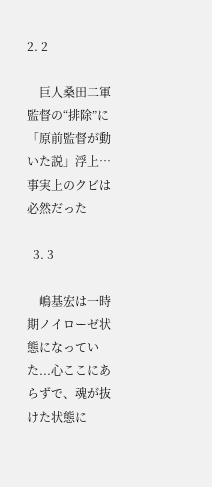2. 2

    巨人桑田二軍監督の“排除”に「原前監督が動いた説」浮上…事実上のクビは必然だった

  3. 3

    嶋基宏は一時期ノイローゼ状態になっていた...心ここにあらずで、魂が抜けた状態に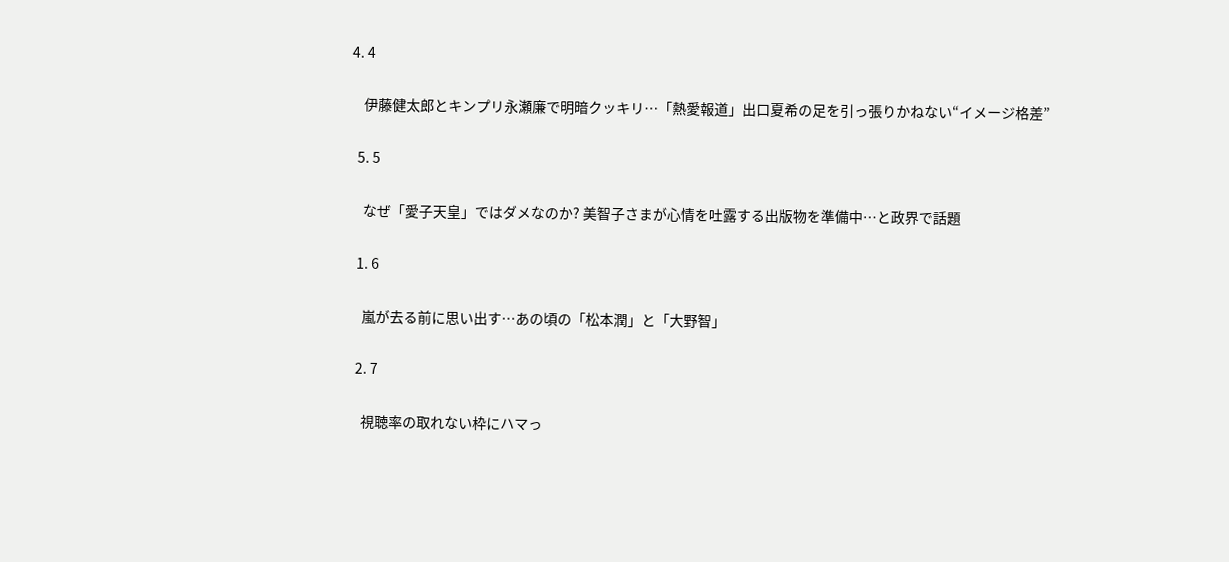4. 4

    伊藤健太郎とキンプリ永瀬廉で明暗クッキリ…「熱愛報道」出口夏希の足を引っ張りかねない“イメージ格差”

  5. 5

    なぜ「愛子天皇」ではダメなのか? 美智子さまが心情を吐露する出版物を準備中…と政界で話題

  1. 6

    嵐が去る前に思い出す…あの頃の「松本潤」と「大野智」

  2. 7

    視聴率の取れない枠にハマっ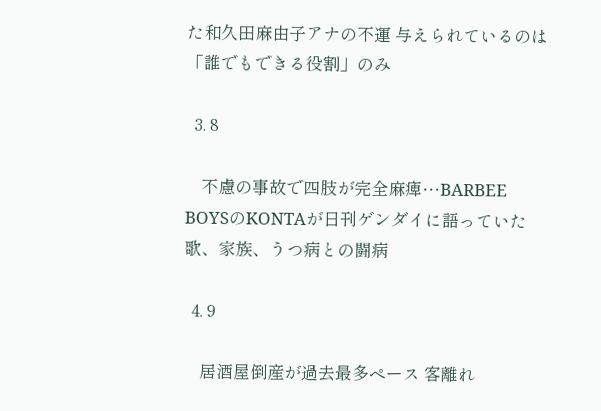た和久田麻由子アナの不運 与えられているのは「誰でもできる役割」のみ

  3. 8

    不慮の事故で四肢が完全麻痺…BARBEE BOYSのKONTAが日刊ゲンダイに語っていた歌、家族、うつ病との闘病

  4. 9

    居酒屋倒産が過去最多ペース 客離れ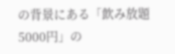の背景にある「飲み放題5000円」の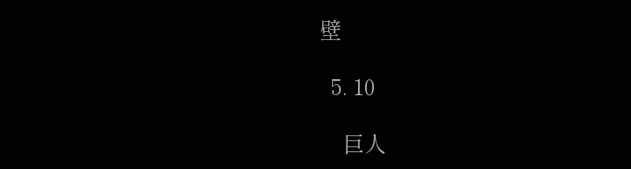壁

  5. 10

    巨人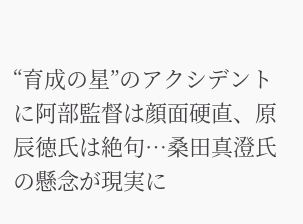“育成の星”のアクシデントに阿部監督は顔面硬直、原辰徳氏は絶句…桑田真澄氏の懸念が現実に